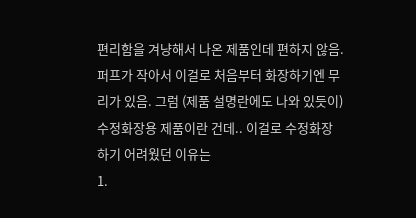편리함을 겨냥해서 나온 제품인데 편하지 않음.
퍼프가 작아서 이걸로 처음부터 화장하기엔 무리가 있음. 그럼 (제품 설명란에도 나와 있듯이) 수정화장용 제품이란 건데.. 이걸로 수정화장 하기 어려웠던 이유는
1.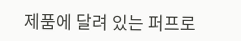제품에 달려 있는 퍼프로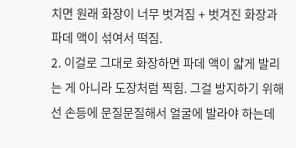치면 원래 화장이 너무 벗겨짐 + 벗겨진 화장과 파데 액이 섞여서 떡짐.
2. 이걸로 그대로 화장하면 파데 액이 얇게 발리는 게 아니라 도장처럼 찍힘. 그걸 방지하기 위해선 손등에 문질문질해서 얼굴에 발라야 하는데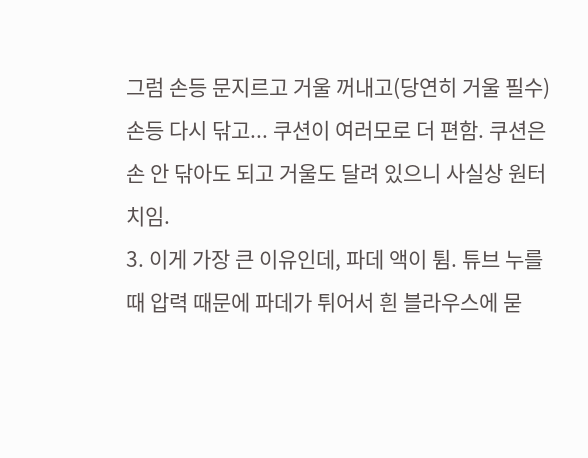그럼 손등 문지르고 거울 꺼내고(당연히 거울 필수) 손등 다시 닦고... 쿠션이 여러모로 더 편함. 쿠션은 손 안 닦아도 되고 거울도 달려 있으니 사실상 원터치임.
3. 이게 가장 큰 이유인데, 파데 액이 튐. 튜브 누를 때 압력 때문에 파데가 튀어서 흰 블라우스에 묻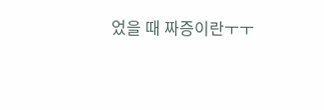었을 때 짜증이란ㅜㅜ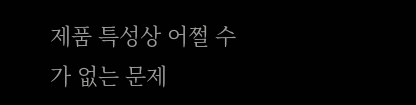제품 특성상 어쩔 수가 없는 문제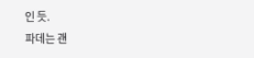인 듯.
파데는 괜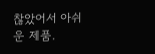찮았어서 아쉬운 제품.